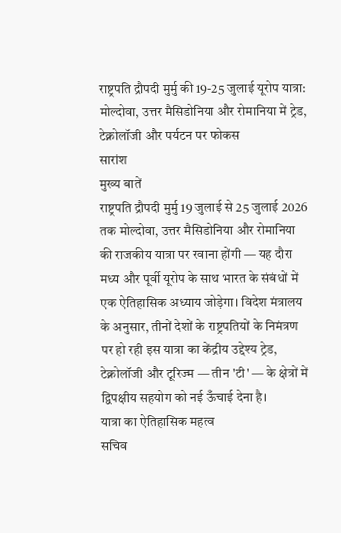राष्ट्रपति द्रौपदी मुर्मु की 19-25 जुलाई यूरोप यात्रा: मोल्दोवा, उत्तर मैसिडोनिया और रोमानिया में ट्रेड, टेक्नोलॉजी और पर्यटन पर फोकस
सारांश
मुख्य बातें
राष्ट्रपति द्रौपदी मुर्मु 19 जुलाई से 25 जुलाई 2026 तक मोल्दोवा, उत्तर मैसिडोनिया और रोमानिया की राजकीय यात्रा पर रवाना होंगी — यह दौरा मध्य और पूर्वी यूरोप के साथ भारत के संबंधों में एक ऐतिहासिक अध्याय जोड़ेगा। विदेश मंत्रालय के अनुसार, तीनों देशों के राष्ट्रपतियों के निमंत्रण पर हो रही इस यात्रा का केंद्रीय उद्देश्य ट्रेड, टेक्नोलॉजी और टूरिज्म — तीन 'टी' — के क्षेत्रों में द्विपक्षीय सहयोग को नई ऊँचाई देना है।
यात्रा का ऐतिहासिक महत्व
सचिव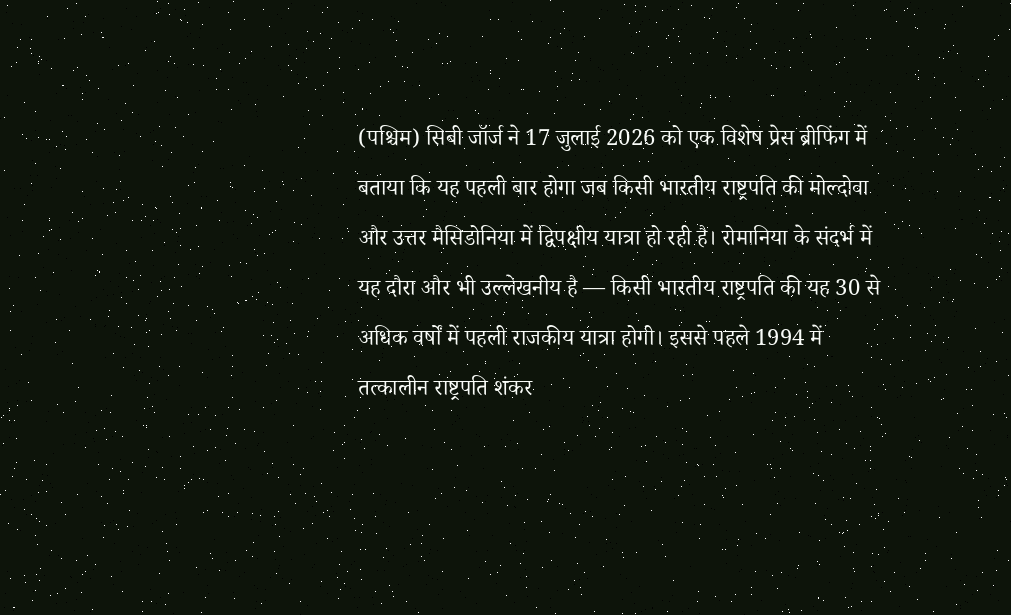(पश्चिम) सिबी जॉर्ज ने 17 जुलाई 2026 को एक विशेष प्रेस ब्रीफिंग में बताया कि यह पहली बार होगा जब किसी भारतीय राष्ट्रपति की मोल्दोवा और उत्तर मैसिडोनिया में द्विपक्षीय यात्रा हो रही है। रोमानिया के संदर्भ में यह दौरा और भी उल्लेखनीय है — किसी भारतीय राष्ट्रपति की यह 30 से अधिक वर्षों में पहली राजकीय यात्रा होगी। इससे पहले 1994 में तत्कालीन राष्ट्रपति शंकर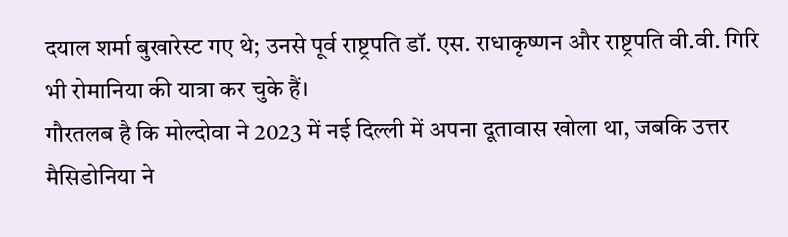दयाल शर्मा बुखारेस्ट गए थे; उनसे पूर्व राष्ट्रपति डॉ. एस. राधाकृष्णन और राष्ट्रपति वी.वी. गिरि भी रोमानिया की यात्रा कर चुके हैं।
गौरतलब है कि मोल्दोवा ने 2023 में नई दिल्ली में अपना दूतावास खोला था, जबकि उत्तर मैसिडोनिया ने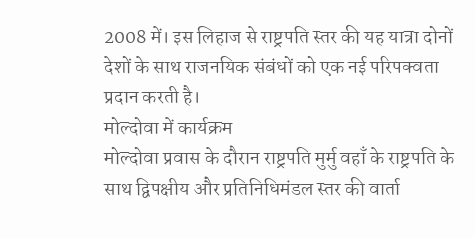2008 में। इस लिहाज से राष्ट्रपति स्तर की यह यात्रा दोनों देशों के साथ राजनयिक संबंधों को एक नई परिपक्वता प्रदान करती है।
मोल्दोवा में कार्यक्रम
मोल्दोवा प्रवास के दौरान राष्ट्रपति मुर्मु वहाँ के राष्ट्रपति के साथ द्विपक्षीय और प्रतिनिधिमंडल स्तर की वार्ता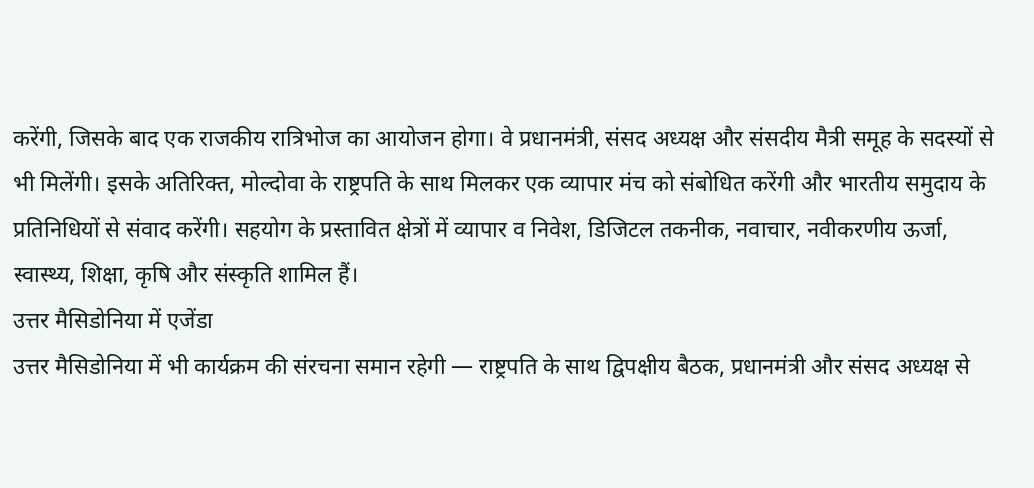करेंगी, जिसके बाद एक राजकीय रात्रिभोज का आयोजन होगा। वे प्रधानमंत्री, संसद अध्यक्ष और संसदीय मैत्री समूह के सदस्यों से भी मिलेंगी। इसके अतिरिक्त, मोल्दोवा के राष्ट्रपति के साथ मिलकर एक व्यापार मंच को संबोधित करेंगी और भारतीय समुदाय के प्रतिनिधियों से संवाद करेंगी। सहयोग के प्रस्तावित क्षेत्रों में व्यापार व निवेश, डिजिटल तकनीक, नवाचार, नवीकरणीय ऊर्जा, स्वास्थ्य, शिक्षा, कृषि और संस्कृति शामिल हैं।
उत्तर मैसिडोनिया में एजेंडा
उत्तर मैसिडोनिया में भी कार्यक्रम की संरचना समान रहेगी — राष्ट्रपति के साथ द्विपक्षीय बैठक, प्रधानमंत्री और संसद अध्यक्ष से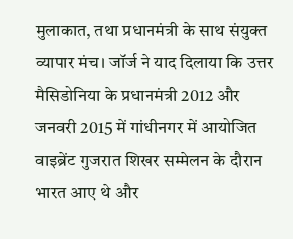मुलाकात, तथा प्रधानमंत्री के साथ संयुक्त व्यापार मंच। जॉर्ज ने याद दिलाया कि उत्तर मैसिडोनिया के प्रधानमंत्री 2012 और जनवरी 2015 में गांधीनगर में आयोजित वाइब्रेंट गुजरात शिखर सम्मेलन के दौरान भारत आए थे और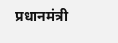प्रधानमंत्री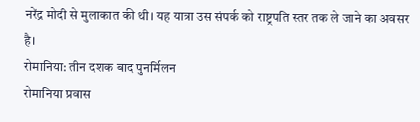नरेंद्र मोदी से मुलाकात की थी। यह यात्रा उस संपर्क को राष्ट्रपति स्तर तक ले जाने का अवसर है।
रोमानिया: तीन दशक बाद पुनर्मिलन
रोमानिया प्रवास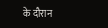के दौरान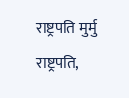राष्ट्रपति मुर्मु राष्ट्रपति,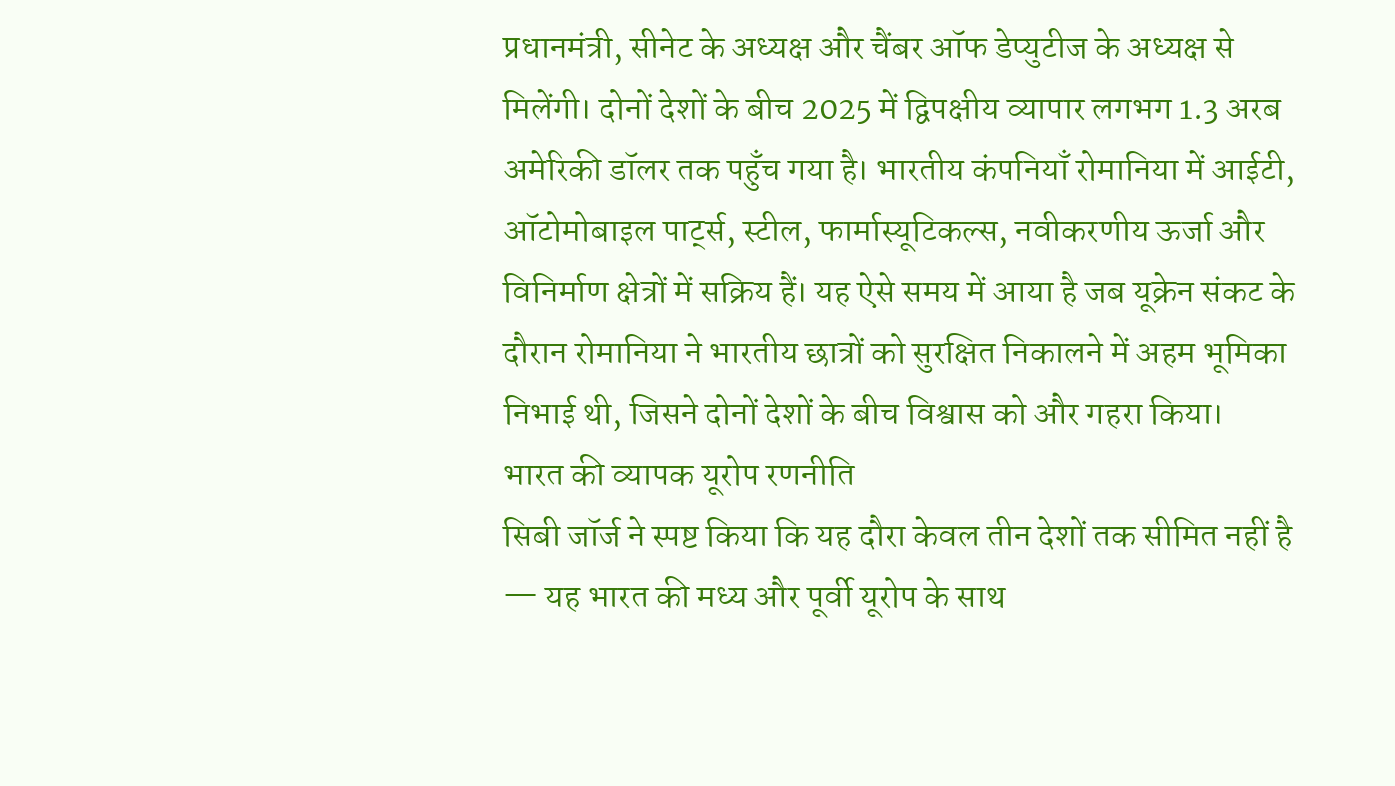प्रधानमंत्री, सीनेट के अध्यक्ष और चैंबर ऑफ डेप्युटीज के अध्यक्ष से मिलेंगी। दोनों देशों के बीच 2025 में द्विपक्षीय व्यापार लगभग 1.3 अरब अमेरिकी डॉलर तक पहुँच गया है। भारतीय कंपनियाँ रोमानिया में आईटी, ऑटोमोबाइल पार्ट्स, स्टील, फार्मास्यूटिकल्स, नवीकरणीय ऊर्जा और विनिर्माण क्षेत्रों में सक्रिय हैं। यह ऐसे समय में आया है जब यूक्रेन संकट के दौरान रोमानिया ने भारतीय छात्रों को सुरक्षित निकालने में अहम भूमिका निभाई थी, जिसने दोनों देशों के बीच विश्वास को और गहरा किया।
भारत की व्यापक यूरोप रणनीति
सिबी जॉर्ज ने स्पष्ट किया कि यह दौरा केवल तीन देशों तक सीमित नहीं है — यह भारत की मध्य और पूर्वी यूरोप के साथ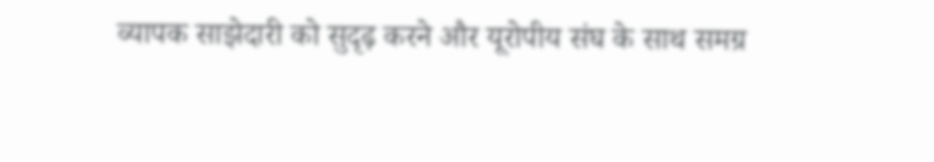व्यापक साझेदारी को सुदृढ़ करने और यूरोपीय संघ के साथ समग्र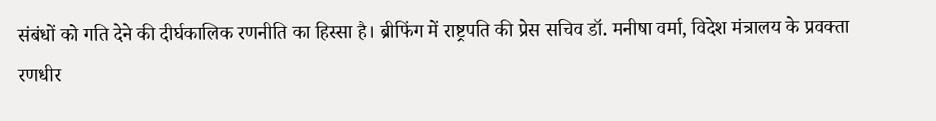संबंधों को गति देने की दीर्घकालिक रणनीति का हिस्सा है। ब्रीफिंग में राष्ट्रपति की प्रेस सचिव डॉ. मनीषा वर्मा, विदेश मंत्रालय के प्रवक्ता रणधीर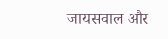जायसवाल और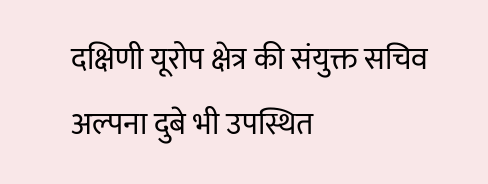दक्षिणी यूरोप क्षेत्र की संयुक्त सचिव अल्पना दुबे भी उपस्थित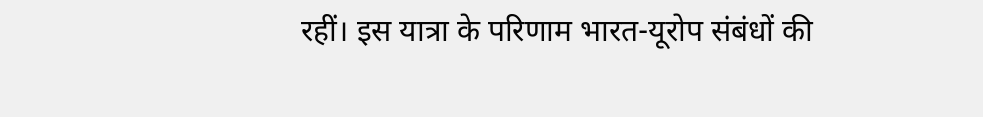रहीं। इस यात्रा के परिणाम भारत-यूरोप संबंधों की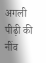अगली पीढ़ी की नींव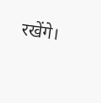रखेंगे।